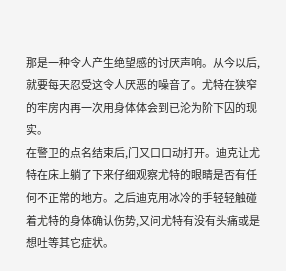那是一种令人产生绝望感的讨厌声响。从今以后,就要每天忍受这令人厌恶的噪音了。尤特在狭窄的牢房内再一次用身体体会到已沦为阶下囚的现实。
在警卫的点名结束后,门又口口动打开。迪克让尤特在床上躺了下来仔细观察尤特的眼睛是否有任何不正常的地方。之后迪克用冰冷的手轻轻触碰着尤特的身体确认伤势,又问尤特有没有头痛或是想吐等其它症状。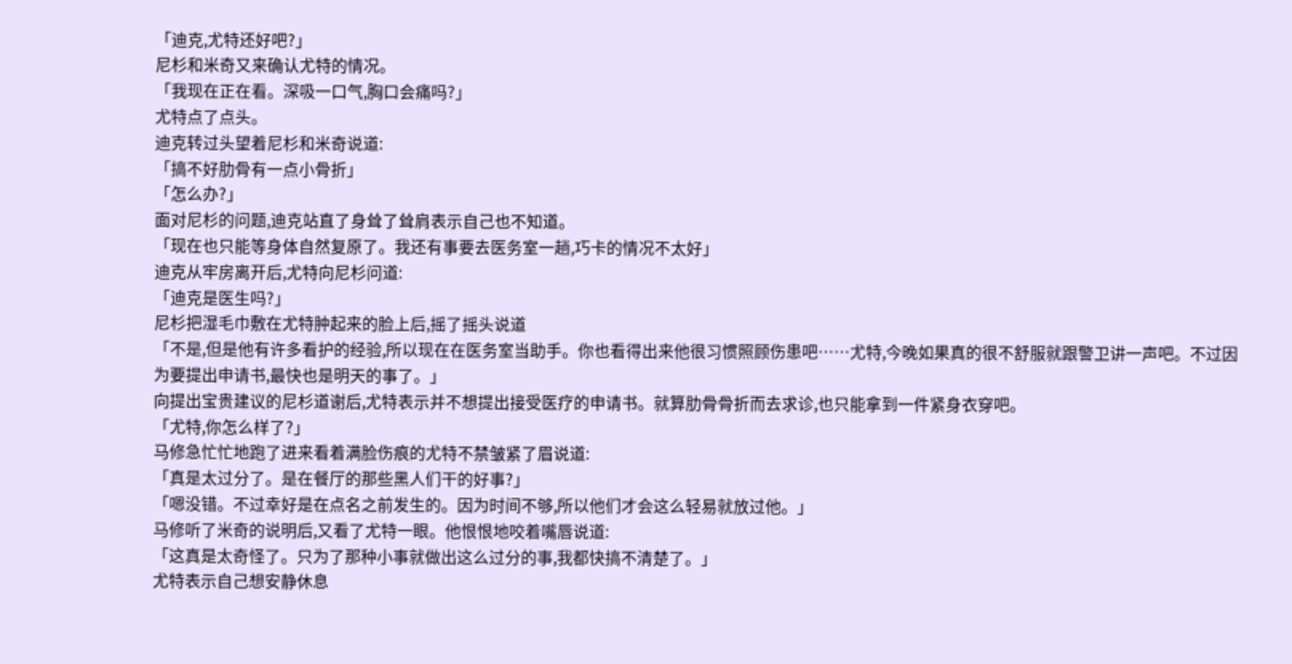「迪克,尤特还好吧?」
尼杉和米奇又来确认尤特的情况。
「我现在正在看。深吸一口气,胸口会痛吗?」
尤特点了点头。
迪克转过头望着尼杉和米奇说道:
「搞不好肋骨有一点小骨折」
「怎么办?」
面对尼杉的问题,迪克站直了身耸了耸肩表示自己也不知道。
「现在也只能等身体自然复原了。我还有事要去医务室一趟,巧卡的情况不太好」
迪克从牢房离开后,尤特向尼杉问道:
「迪克是医生吗?」
尼杉把湿毛巾敷在尤特肿起来的脸上后,摇了摇头说道
「不是,但是他有许多看护的经验,所以现在在医务室当助手。你也看得出来他很习惯照顾伤患吧……尤特,今晚如果真的很不舒服就跟警卫讲一声吧。不过因为要提出申请书,最快也是明天的事了。」
向提出宝贵建议的尼杉道谢后,尤特表示并不想提出接受医疗的申请书。就算肋骨骨折而去求诊,也只能拿到一件紧身衣穿吧。
「尤特,你怎么样了?」
马修急忙忙地跑了进来看着满脸伤痕的尤特不禁皱紧了眉说道:
「真是太过分了。是在餐厅的那些黑人们干的好事?」
「嗯没错。不过幸好是在点名之前发生的。因为时间不够,所以他们才会这么轻易就放过他。」
马修听了米奇的说明后,又看了尤特一眼。他恨恨地咬着嘴唇说道:
「这真是太奇怪了。只为了那种小事就做出这么过分的事,我都快搞不清楚了。」
尤特表示自己想安静休息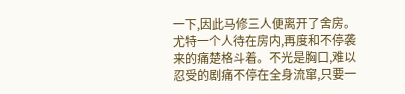一下,因此马修三人便离开了舍房。尤特一个人待在房内,再度和不停袭来的痛楚格斗着。不光是胸口,难以忍受的剧痛不停在全身流窜,只要一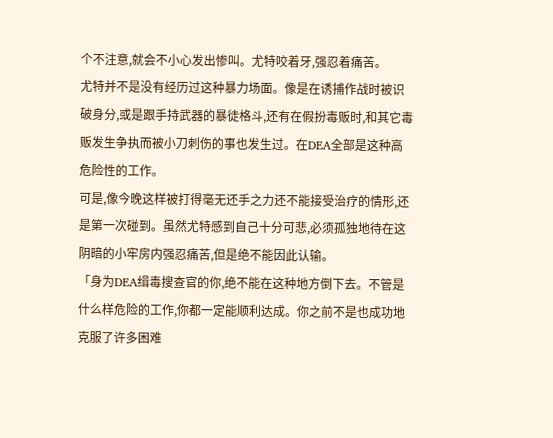个不注意,就会不小心发出惨叫。尤特咬着牙,强忍着痛苦。
尤特并不是没有经历过这种暴力场面。像是在诱捕作战时被识破身分,或是跟手持武器的暴徒格斗,还有在假扮毒贩时,和其它毒贩发生争执而被小刀刺伤的事也发生过。在DEA全部是这种高危险性的工作。
可是,像今晚这样被打得毫无还手之力还不能接受治疗的情形,还是第一次碰到。虽然尤特感到自己十分可悲,必须孤独地待在这阴暗的小牢房内强忍痛苦,但是绝不能因此认输。
「身为DEA缉毒搜查官的你,绝不能在这种地方倒下去。不管是什么样危险的工作,你都一定能顺利达成。你之前不是也成功地克服了许多困难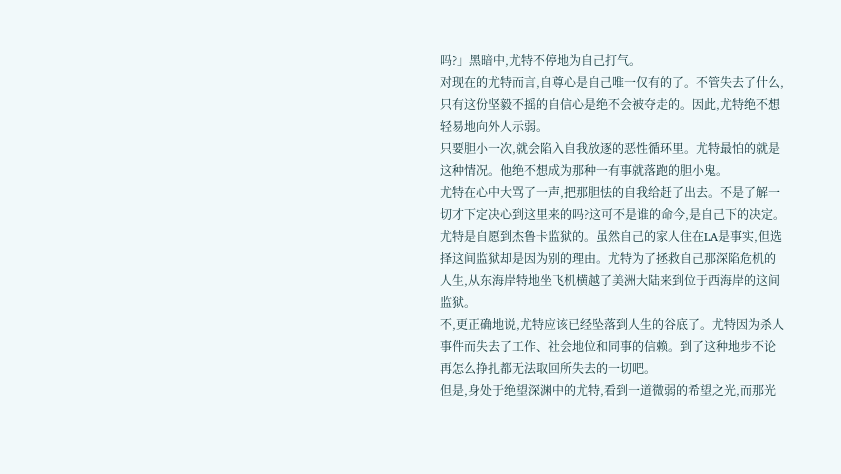吗?」黑暗中,尤特不停地为自己打气。
对现在的尤特而言,自尊心是自己唯一仅有的了。不管失去了什么,只有这份坚毅不摇的自信心是绝不会被夺走的。因此,尤特绝不想轻易地向外人示弱。
只要胆小一次,就会陷入自我放逐的恶性循环里。尤特最怕的就是这种情况。他绝不想成为那种一有事就落跑的胆小鬼。
尤特在心中大骂了一声,把那胆怯的自我给赶了出去。不是了解一切才下定决心到这里来的吗?这可不是谁的命今,是自己下的决定。
尤特是自愿到杰鲁卡监狱的。虽然自己的家人住在LA是事实,但选择这间监狱却是因为别的理由。尤特为了拯救自己那深陷危机的人生,从东海岸特地坐飞机横越了美洲大陆来到位于西海岸的这间监狱。
不,更正确地说,尤特应该已经坠落到人生的谷底了。尤特因为杀人事件而失去了工作、社会地位和同事的信赖。到了这种地步不论再怎么挣扎都无法取回所失去的一切吧。
但是,身处于绝望深渊中的尤特,看到一道微弱的希望之光,而那光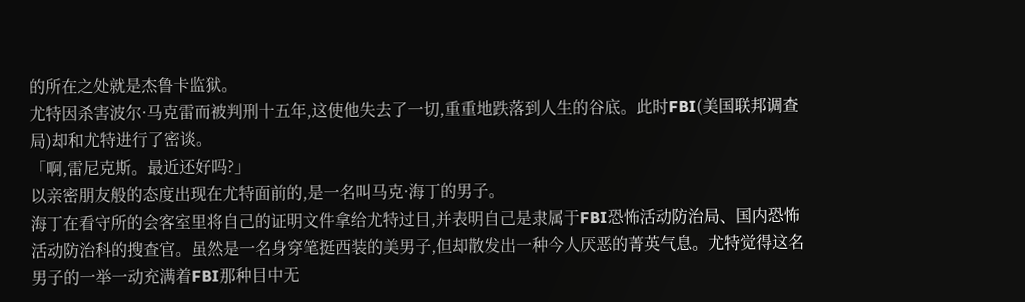的所在之处就是杰鲁卡监狱。
尤特因杀害波尔·马克雷而被判刑十五年,这使他失去了一切,重重地跌落到人生的谷底。此时FBI(美国联邦调查局)却和尤特进行了密谈。
「啊,雷尼克斯。最近还好吗?」
以亲密朋友般的态度出现在尤特面前的,是一名叫马克·海丁的男子。
海丁在看守所的会客室里将自己的证明文件拿给尤特过目,并表明自己是隶属于FBI恐怖活动防治局、国内恐怖活动防治科的搜查官。虽然是一名身穿笔挺西装的美男子,但却散发出一种今人厌恶的菁英气息。尤特觉得这名男子的一举一动充满着FBI那种目中无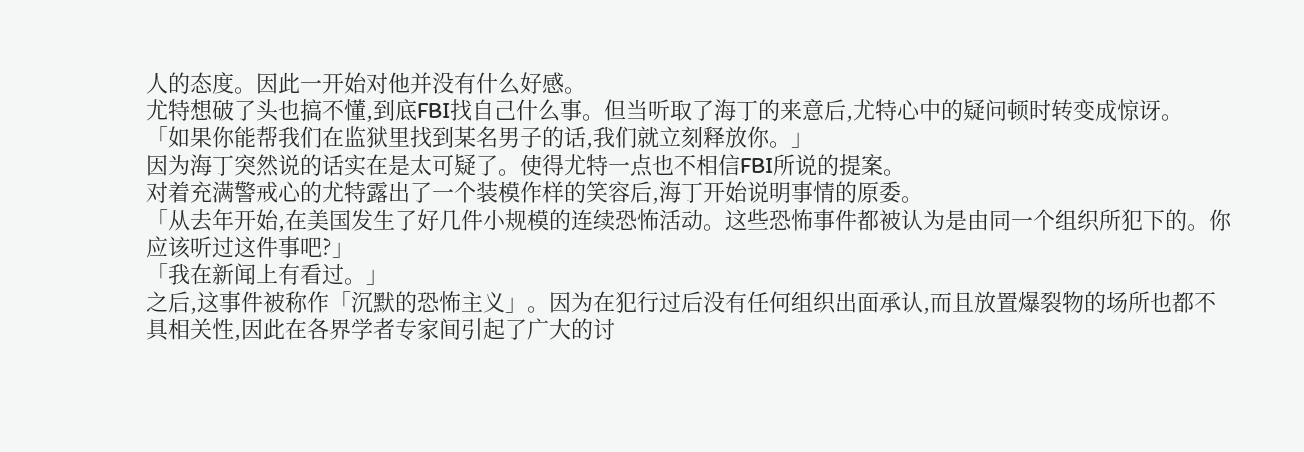人的态度。因此一开始对他并没有什么好感。
尤特想破了头也搞不懂,到底FBI找自己什么事。但当听取了海丁的来意后,尤特心中的疑问顿时转变成惊讶。
「如果你能帮我们在监狱里找到某名男子的话,我们就立刻释放你。」
因为海丁突然说的话实在是太可疑了。使得尤特一点也不相信FBI所说的提案。
对着充满警戒心的尤特露出了一个装模作样的笑容后,海丁开始说明事情的原委。
「从去年开始,在美国发生了好几件小规模的连续恐怖活动。这些恐怖事件都被认为是由同一个组织所犯下的。你应该听过这件事吧?」
「我在新闻上有看过。」
之后,这事件被称作「沉默的恐怖主义」。因为在犯行过后没有任何组织出面承认,而且放置爆裂物的场所也都不具相关性,因此在各界学者专家间引起了广大的讨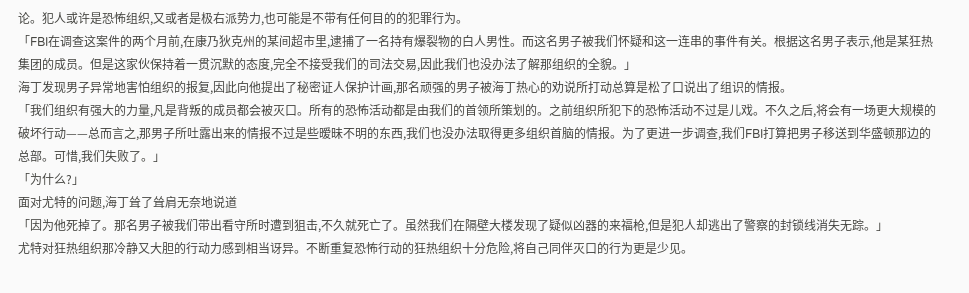论。犯人或许是恐怖组织,又或者是极右派势力,也可能是不带有任何目的的犯罪行为。
「FBI在调查这案件的两个月前,在康乃狄克州的某间超市里,逮捕了一名持有爆裂物的白人男性。而这名男子被我们怀疑和这一连串的事件有关。根据这名男子表示,他是某狂热集团的成员。但是这家伙保持着一贯沉默的态度,完全不接受我们的司法交易,因此我们也没办法了解那组织的全貌。」
海丁发现男子异常地害怕组织的报复,因此向他提出了秘密证人保护计画,那名顽强的男子被海丁热心的劝说所打动总算是松了口说出了组识的情报。
「我们组织有强大的力量,凡是背叛的成员都会被灭口。所有的恐怖活动都是由我们的首领所策划的。之前组织所犯下的恐怖活动不过是儿戏。不久之后,将会有一场更大规模的破坏行动——总而言之,那男子所吐露出来的情报不过是些暧昧不明的东西,我们也没办法取得更多组织首脑的情报。为了更进一步调查,我们FBI打算把男子移送到华盛顿那边的总部。可惜,我们失败了。」
「为什么?」
面对尤特的问题,海丁耸了耸肩无奈地说道
「因为他死掉了。那名男子被我们带出看守所时遭到狙击,不久就死亡了。虽然我们在隔壁大楼发现了疑似凶器的来福枪,但是犯人却逃出了警察的封锁线消失无踪。」
尤特对狂热组织那冷静又大胆的行动力感到相当讶异。不断重复恐怖行动的狂热组织十分危险,将自己同伴灭口的行为更是少见。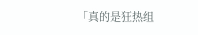「真的是狂热组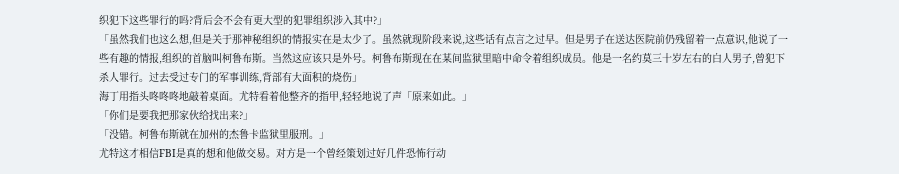织犯下这些罪行的吗?背后会不会有更大型的犯罪组织涉入其中?」
「虽然我们也这么想,但是关于那神秘组织的情报实在是太少了。虽然就现阶段来说,这些话有点言之过早。但是男子在送达医院前仍残留着一点意识,他说了一些有趣的情报,组织的首脑叫柯鲁布斯。当然这应该只是外号。柯鲁布斯现在在某间监狱里暗中命令着组织成员。他是一名约莫三十岁左右的白人男子,曾犯下杀人罪行。过去受过专门的军事训练,背部有大面积的烧伤」
海丁用指头咚咚咚地敲着桌面。尤特看着他整齐的指甲,轻轻地说了声「原来如此。」
「你们是要我把那家伙给找出来?」
「没错。柯鲁布斯就在加州的杰鲁卡监狱里服刑。」
尤特这才相信FBI是真的想和他做交易。对方是一个曾经策划过好几件恐怖行动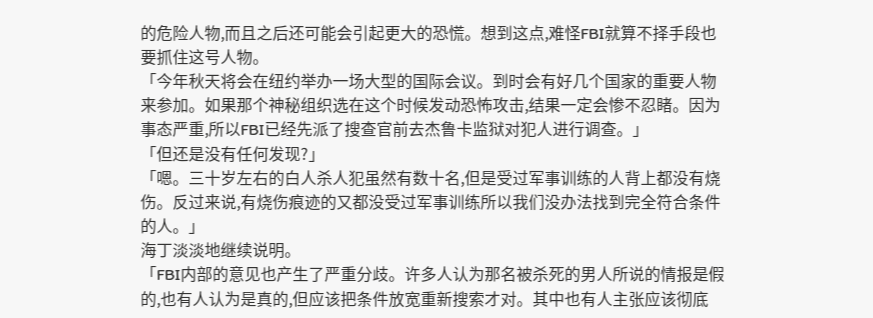的危险人物,而且之后还可能会引起更大的恐慌。想到这点,难怪FBI就算不择手段也要抓住这号人物。
「今年秋天将会在纽约举办一场大型的国际会议。到时会有好几个国家的重要人物来参加。如果那个神秘组织选在这个时候发动恐怖攻击,结果一定会惨不忍睹。因为事态严重,所以FBI已经先派了搜查官前去杰鲁卡监狱对犯人进行调查。」
「但还是没有任何发现?」
「嗯。三十岁左右的白人杀人犯虽然有数十名,但是受过军事训练的人背上都没有烧伤。反过来说,有烧伤痕迹的又都没受过军事训练所以我们没办法找到完全符合条件的人。」
海丁淡淡地继续说明。
「FBI内部的意见也产生了严重分歧。许多人认为那名被杀死的男人所说的情报是假的,也有人认为是真的,但应该把条件放宽重新搜索才对。其中也有人主张应该彻底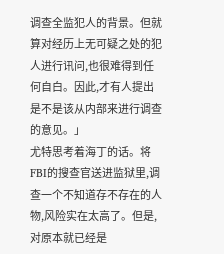调查全监犯人的背景。但就算对经历上无可疑之处的犯人进行讯问,也很难得到任何自白。因此,才有人提出是不是该从内部来进行调查的意见。」
尤特思考着海丁的话。将FBI的搜查官送进监狱里,调查一个不知道存不存在的人物,风险实在太高了。但是,对原本就已经是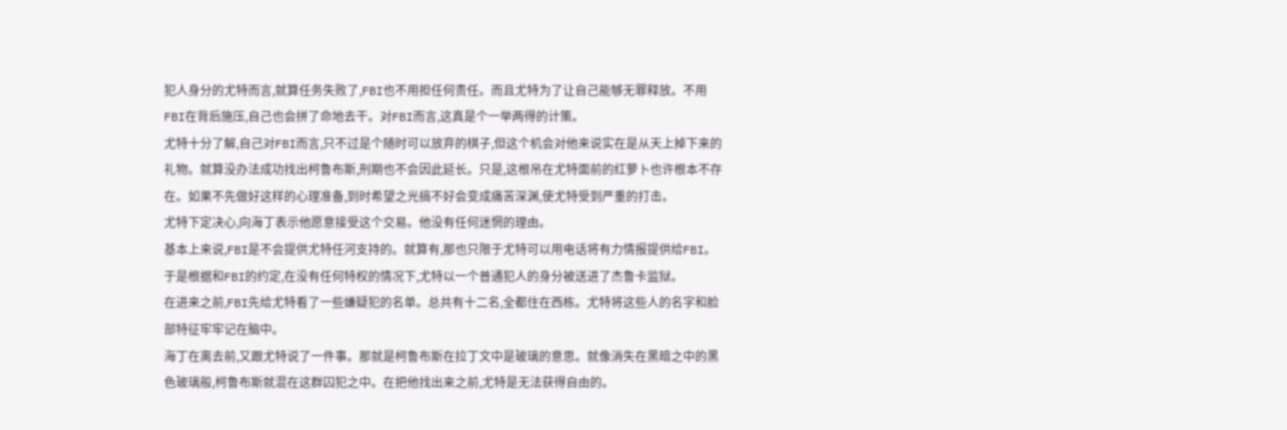犯人身分的尤特而言,就算任务失败了,FBI也不用担任何责任。而且尤特为了让自己能够无罪释放。不用FBI在背后施压,自己也会拼了命地去干。对FBI而言,这真是个一举两得的计策。
尤特十分了解,自己对FBI而言,只不过是个随时可以放弃的棋子,但这个机会对他来说实在是从天上掉下来的礼物。就算没办法成功找出柯鲁布斯,刑期也不会因此延长。只是,这根吊在尤特面前的红萝卜也许根本不存在。如果不先做好这样的心理准备,到时希望之光搞不好会变成痛苦深渊,使尤特受到严重的打击。
尤特下定决心,向海丁表示他愿意接受这个交易。他没有任何迷惘的理由。
基本上来说,FBI是不会提供尤特任河支持的。就算有,那也只限于尤特可以用电话将有力情报提供给FBI。于是根据和FBI的约定,在没有任何特权的情况下,尤特以一个普通犯人的身分被送进了杰鲁卡监狱。
在进来之前,FBI先给尤特看了一些嫌疑犯的名单。总共有十二名,全都住在西栋。尤特将这些人的名字和脸部特征牢牢记在脑中。
海丁在离去前,又跟尤特说了一件事。那就是柯鲁布斯在拉丁文中是玻璃的意思。就像消失在黑暗之中的黑色玻璃般,柯鲁布斯就混在这群囚犯之中。在把他找出来之前,尤特是无法获得自由的。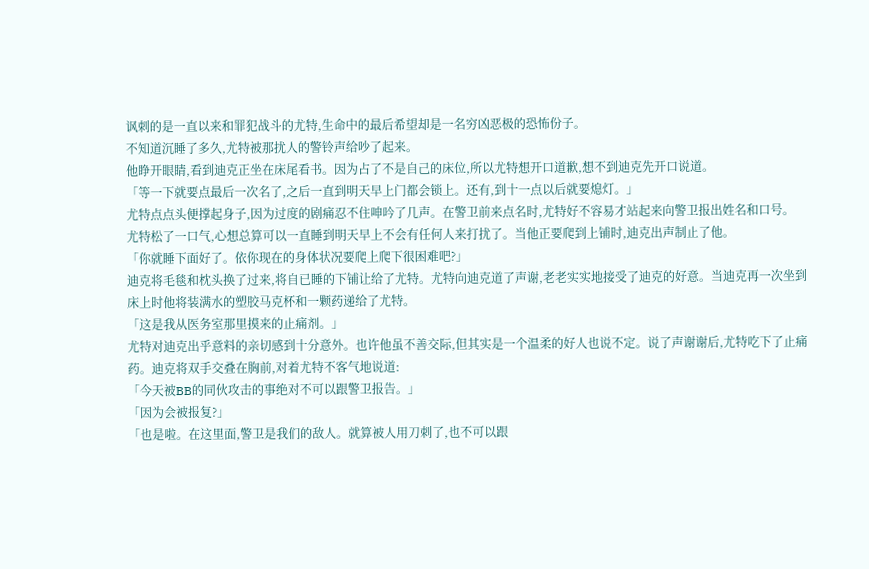讽刺的是一直以来和罪犯战斗的尤特,生命中的最后希望却是一名穷凶恶极的恐怖份子。
不知道沉睡了多久,尤特被那扰人的警铃声给吵了起来。
他睁开眼睛,看到迪克正坐在床尾看书。因为占了不是自己的床位,所以尤特想开口道歉,想不到迪克先开口说道。
「等一下就要点最后一次名了,之后一直到明天早上门都会锁上。还有,到十一点以后就要熄灯。」
尤特点点头便撑起身子,因为过度的剧痛忍不住呻吟了几声。在警卫前来点名时,尤特好不容易才站起来向警卫报出姓名和口号。
尤特松了一口气,心想总算可以一直睡到明天早上不会有任何人来打扰了。当他正要爬到上铺时,迪克出声制止了他。
「你就睡下面好了。依你现在的身体状况要爬上爬下很困难吧?」
迪克将毛毯和枕头换了过来,将自已睡的下铺让给了尤特。尤特向迪克道了声谢,老老实实地接受了迪克的好意。当迪克再一次坐到床上时他将装满水的塑胶马克杯和一颗药递给了尤特。
「这是我从医务室那里摸来的止痛剂。」
尤特对迪克出乎意料的亲切感到十分意外。也许他虽不善交际,但其实是一个温柔的好人也说不定。说了声谢谢后,尤特吃下了止痛药。迪克将双手交叠在胸前,对着尤特不客气地说道:
「今天被BB的同伙攻击的事绝对不可以跟警卫报告。」
「因为会被报复?」
「也是啦。在这里面,警卫是我们的敌人。就算被人用刀刺了,也不可以跟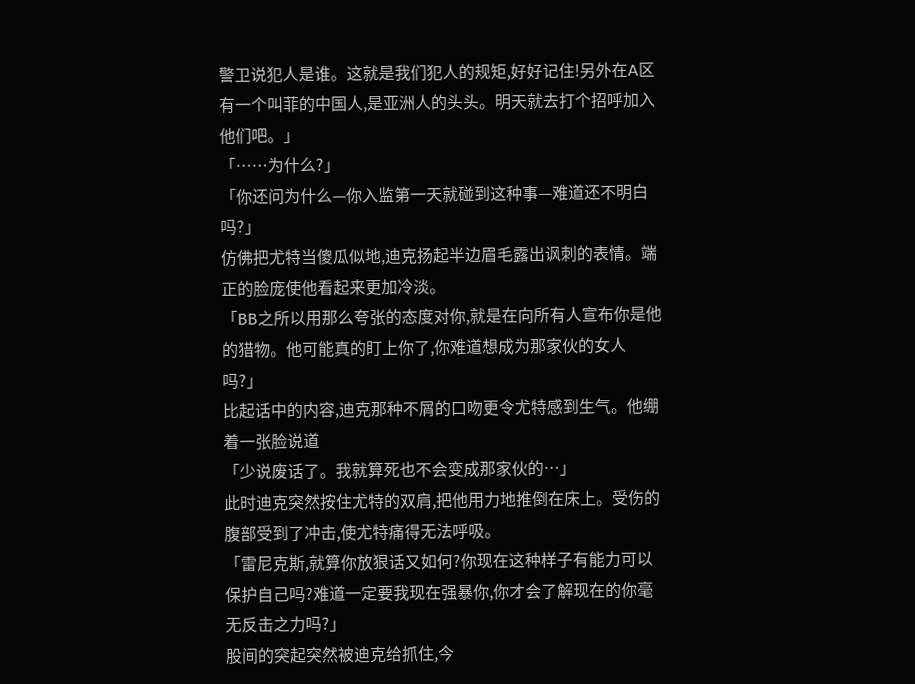警卫说犯人是谁。这就是我们犯人的规矩,好好记住!另外在A区有一个叫菲的中国人,是亚洲人的头头。明天就去打个招呼加入他们吧。」
「……为什么?」
「你还问为什么—你入监第一天就碰到这种事—难道还不明白吗?」
仿佛把尤特当傻瓜似地,迪克扬起半边眉毛露出讽刺的表情。端正的脸庞使他看起来更加冷淡。
「BB之所以用那么夸张的态度对你,就是在向所有人宣布你是他的猎物。他可能真的盯上你了,你难道想成为那家伙的女人吗?」
比起话中的内容,迪克那种不屑的口吻更令尤特感到生气。他绷着一张脸说道
「少说废话了。我就算死也不会变成那家伙的…」
此时迪克突然按住尤特的双肩,把他用力地推倒在床上。受伤的腹部受到了冲击,使尤特痛得无法呼吸。
「雷尼克斯,就算你放狠话又如何?你现在这种样子有能力可以保护自己吗?难道一定要我现在强暴你,你才会了解现在的你毫无反击之力吗?」
股间的突起突然被迪克给抓住,今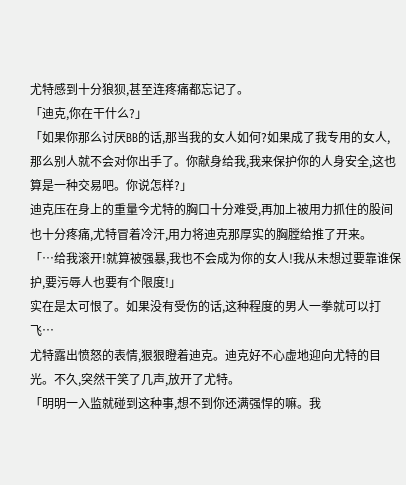尤特感到十分狼狈,甚至连疼痛都忘记了。
「迪克,你在干什么?」
「如果你那么讨厌BB的话,那当我的女人如何?如果成了我专用的女人,那么别人就不会对你出手了。你献身给我,我来保护你的人身安全,这也算是一种交易吧。你说怎样?」
迪克压在身上的重量今尤特的胸口十分难受,再加上被用力抓住的股间也十分疼痛,尤特冒着冷汗,用力将迪克那厚实的胸膛给推了开来。
「…给我滚开!就算被强暴,我也不会成为你的女人!我从未想过要靠谁保护,要污辱人也要有个限度!」
实在是太可恨了。如果没有受伤的话,这种程度的男人一拳就可以打飞…
尤特露出愤怒的表情,狠狠瞪着迪克。迪克好不心虚地迎向尤特的目光。不久,突然干笑了几声,放开了尤特。
「明明一入监就碰到这种事,想不到你还满强悍的嘛。我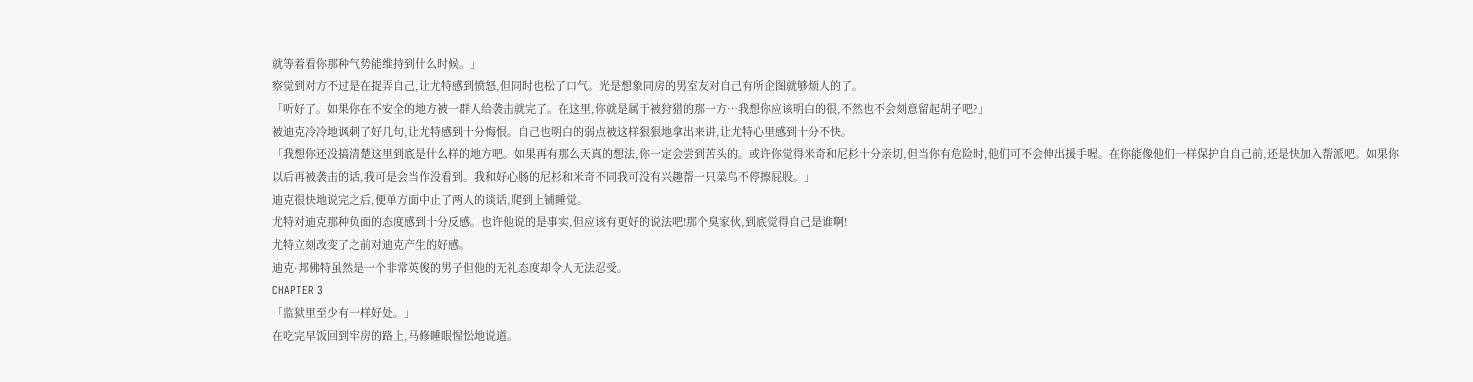就等着看你那种气势能维持到什么时候。」
察觉到对方不过是在捉弄自己,让尤特感到愤怒,但同时也松了口气。光是想象同房的男室友对自己有所企图就够烦人的了。
「听好了。如果你在不安全的地方被一群人给袭击就完了。在这里,你就是属于被狩猎的那一方…我想你应该明白的很,不然也不会刻意留起胡子吧?」
被迪克冷冷地讽刺了好几句,让尤特感到十分悔恨。自己也明白的弱点被这样狠狠地拿出来讲,让尤特心里感到十分不快。
「我想你还没搞清楚这里到底是什么样的地方吧。如果再有那么天真的想法,你一定会尝到苦头的。或许你觉得米奇和尼杉十分亲切,但当你有危险时,他们可不会伸出援手喔。在你能像他们一样保护自自己前,还是快加入帮派吧。如果你以后再被袭击的话,我可是会当作没看到。我和好心肠的尼杉和米奇不同我可没有兴趣帮一只菜鸟不停擦屁股。」
迪克很快地说完之后,便单方面中止了两人的谈话,爬到上铺睡觉。
尤特对迪克那种负面的态度感到十分反感。也许他说的是事实,但应该有更好的说法吧!那个臭家伙,到底觉得自己是谁啊!
尤特立刻改变了之前对迪克产生的好感。
迪克·邦佛特虽然是一个非常英俊的男子但他的无礼态度却令人无法忍受。
CHAPTER 3
「监狱里至少有一样好处。」
在吃完早饭回到牢房的路上,马修睡眼惺忪地说道。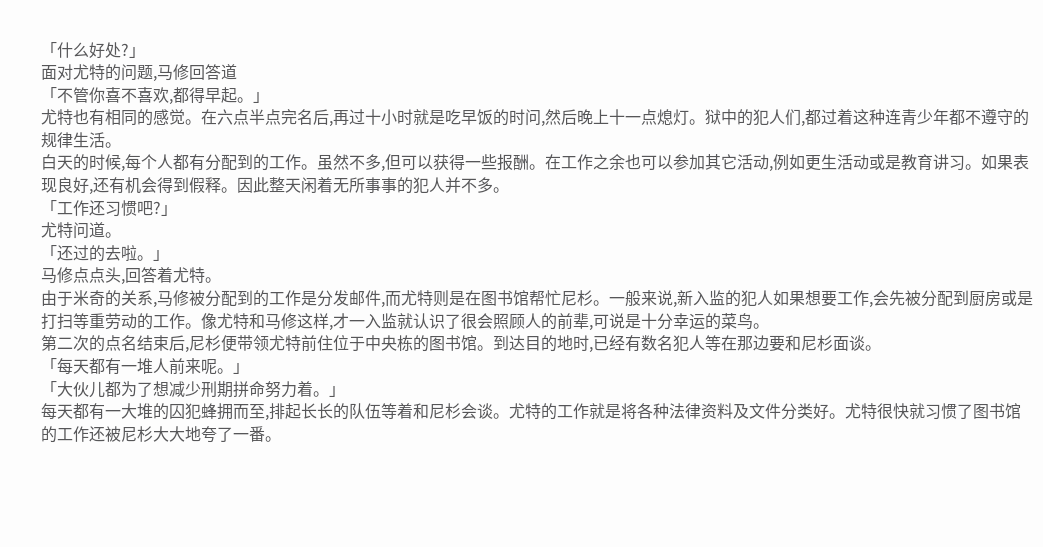「什么好处?」
面对尤特的问题,马修回答道
「不管你喜不喜欢,都得早起。」
尤特也有相同的感觉。在六点半点完名后,再过十小时就是吃早饭的时问,然后晚上十一点熄灯。狱中的犯人们,都过着这种连青少年都不遵守的规律生活。
白天的时候,每个人都有分配到的工作。虽然不多,但可以获得一些报酬。在工作之余也可以参加其它活动,例如更生活动或是教育讲习。如果表现良好,还有机会得到假释。因此整天闲着无所事事的犯人并不多。
「工作还习惯吧?」
尤特问道。
「还过的去啦。」
马修点点头,回答着尤特。
由于米奇的关系,马修被分配到的工作是分发邮件,而尤特则是在图书馆帮忙尼杉。一般来说,新入监的犯人如果想要工作,会先被分配到厨房或是打扫等重劳动的工作。像尤特和马修这样,才一入监就认识了很会照顾人的前辈,可说是十分幸运的菜鸟。
第二次的点名结束后,尼杉便带领尤特前住位于中央栋的图书馆。到达目的地时,已经有数名犯人等在那边要和尼杉面谈。
「每天都有一堆人前来呢。」
「大伙儿都为了想减少刑期拼命努力着。」
每天都有一大堆的囚犯蜂拥而至,排起长长的队伍等着和尼杉会谈。尤特的工作就是将各种法律资料及文件分类好。尤特很快就习惯了图书馆的工作还被尼杉大大地夸了一番。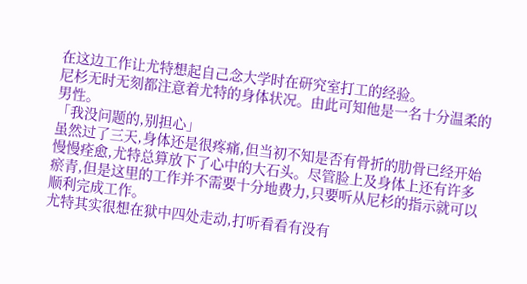在这边工作让尤特想起自己念大学时在研究室打工的经验。
尼杉无时无刻都注意着尤特的身体状况。由此可知他是一名十分温柔的男性。
「我没问题的,别担心」
虽然过了三天,身体还是很疼痛,但当初不知是否有骨折的肋骨已经开始慢慢痊愈,尤特总算放下了心中的大石头。尽管脸上及身体上还有许多瘀青,但是这里的工作并不需要十分地费力,只要听从尼杉的指示就可以顺利完成工作。
尤特其实很想在狱中四处走动,打听看看有没有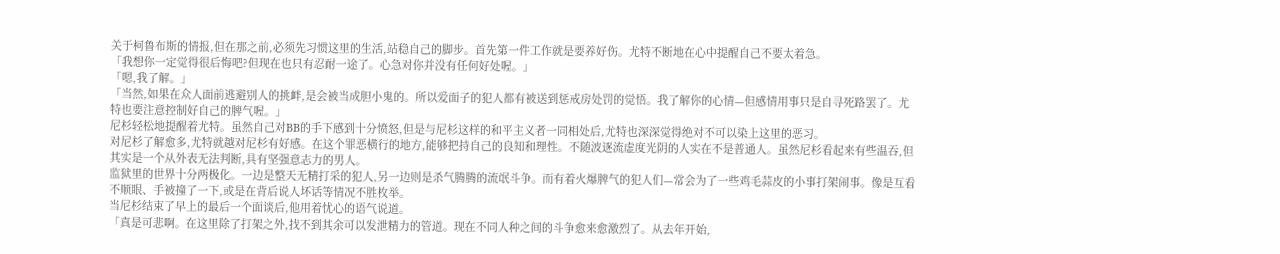关于柯鲁布斯的情报,但在那之前,必须先习惯这里的生活,站稳自己的脚步。首先第一件工作就是要养好伤。尤特不断地在心中提醒自己不要太着急。
「我想你一定觉得很后悔吧?但现在也只有忍耐一途了。心急对你并没有任何好处喔。」
「嗯,我了解。」
「当然,如果在众人面前逃避别人的挑衅,是会被当成胆小鬼的。所以爱面子的犯人都有被送到惩戒房处罚的觉悟。我了解你的心情—但感情用事只是自寻死路罢了。尤特也要注意控制好自己的脾气喔。」
尼杉轻松地提醒着尤特。虽然自己对BB的手下感到十分愤怒,但是与尼杉这样的和平主义者一同相处后,尤特也深深觉得绝对不可以染上这里的恶习。
对尼杉了解愈多,尤特就越对尼杉有好感。在这个罪恶横行的地方,能够把持自己的良知和理性。不随波逐流虚度光阴的人实在不是普通人。虽然尼杉看起来有些温吞,但其实是一个从外表无法判断,具有坚强意志力的男人。
监狱里的世界十分两极化。一边是整天无精打采的犯人,另一边则是杀气腾腾的流氓斗争。而有着火爆脾气的犯人们—常会为了一些鸡毛蒜皮的小事打架闹事。像是互看不顺眼、手被撞了一下,或是在背后说人坏话等情况不胜枚举。
当尼杉结束了早上的最后一个面谈后,他用着忧心的语气说道。
「真是可悲啊。在这里除了打架之外,找不到其余可以发泄精力的管道。现在不同人种之间的斗争愈来愈激烈了。从去年开始,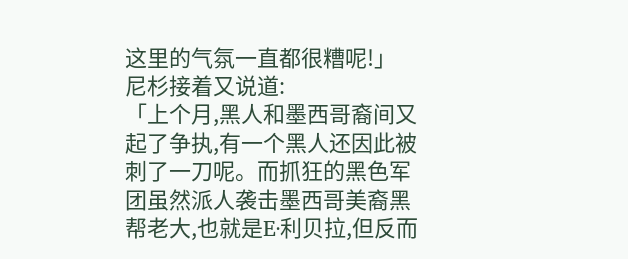这里的气氛一直都很糟呢!」
尼杉接着又说道:
「上个月,黑人和墨西哥裔间又起了争执,有一个黑人还因此被刺了一刀呢。而抓狂的黑色军团虽然派人袭击墨西哥美裔黑帮老大,也就是E·利贝拉,但反而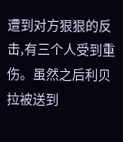遭到对方狠狠的反击,有三个人受到重伤。虽然之后利贝拉被送到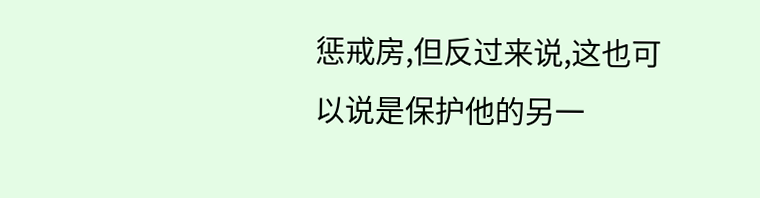惩戒房,但反过来说,这也可以说是保护他的另一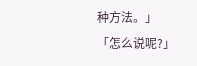种方法。」
「怎么说呢?」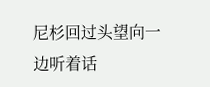尼杉回过头望向一边听着话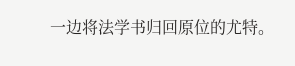一边将法学书归回原位的尤特。